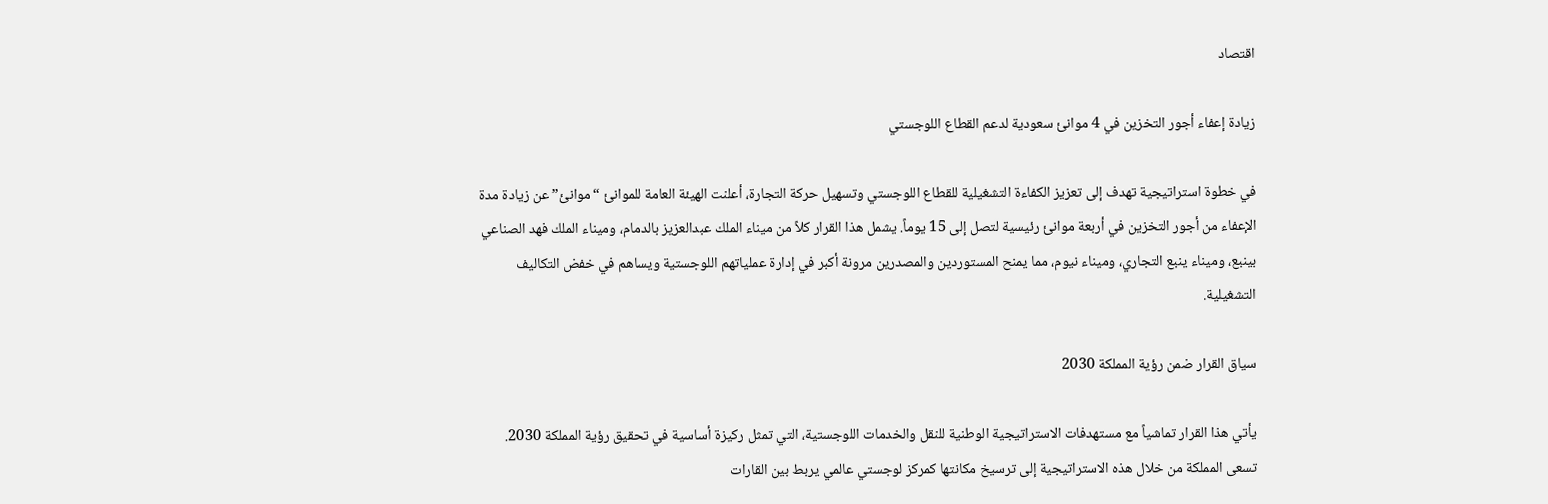اقتصاد

زيادة إعفاء أجور التخزين في 4 موانئ سعودية لدعم القطاع اللوجستي

في خطوة استراتيجية تهدف إلى تعزيز الكفاءة التشغيلية للقطاع اللوجستي وتسهيل حركة التجارة، أعلنت الهيئة العامة للموانئ “موانئ” عن زيادة مدة الإعفاء من أجور التخزين في أربعة موانئ رئيسية لتصل إلى 15 يوماً. يشمل هذا القرار كلاً من ميناء الملك عبدالعزيز بالدمام، وميناء الملك فهد الصناعي بينبع، وميناء ينبع التجاري، وميناء نيوم، مما يمنح المستوردين والمصدرين مرونة أكبر في إدارة عملياتهم اللوجستية ويساهم في خفض التكاليف التشغيلية.

سياق القرار ضمن رؤية المملكة 2030

يأتي هذا القرار تماشياً مع مستهدفات الاستراتيجية الوطنية للنقل والخدمات اللوجستية، التي تمثل ركيزة أساسية في تحقيق رؤية المملكة 2030. تسعى المملكة من خلال هذه الاستراتيجية إلى ترسيخ مكانتها كمركز لوجستي عالمي يربط بين القارات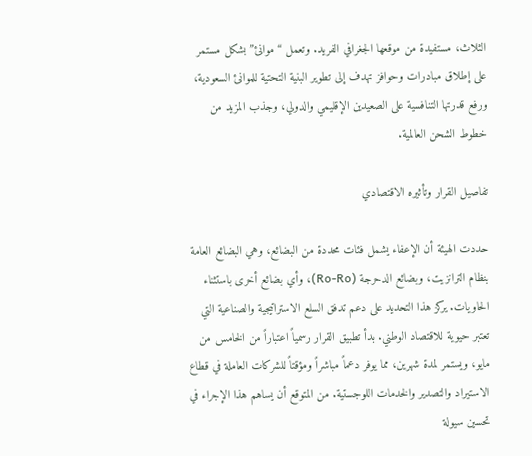الثلاث، مستفيدة من موقعها الجغرافي الفريد. وتعمل “موانئ” بشكل مستمر على إطلاق مبادرات وحوافز تهدف إلى تطوير البنية التحتية للموانئ السعودية، ورفع قدرتها التنافسية على الصعيدين الإقليمي والدولي، وجذب المزيد من خطوط الشحن العالمية.

تفاصيل القرار وتأثيره الاقتصادي

حددت الهيئة أن الإعفاء يشمل فئات محددة من البضائع، وهي البضائع العامة بنظام الترانزيت، وبضائع الدحرجة (Ro-Ro)، وأي بضائع أخرى باستثناء الحاويات. يركز هذا التحديد على دعم تدفق السلع الاستراتيجية والصناعية التي تعتبر حيوية للاقتصاد الوطني. بدأ تطبيق القرار رسمياً اعتباراً من الخامس من مايو، ويستمر لمدة شهرين، مما يوفر دعماً مباشراً ومؤقتاً للشركات العاملة في قطاع الاستيراد والتصدير والخدمات اللوجستية. من المتوقع أن يساهم هذا الإجراء في تحسين سيولة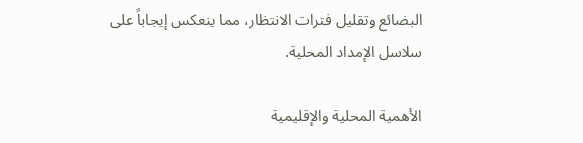البضائع وتقليل فترات الانتظار، مما ينعكس إيجاباً على سلاسل الإمداد المحلية.

الأهمية المحلية والإقليمية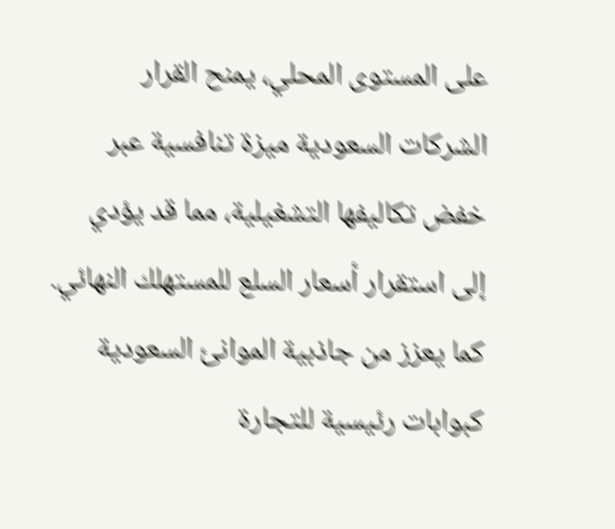على المستوى المحلي، يمنح القرار الشركات السعودية ميزة تنافسية عبر خفض تكاليفها التشغيلية، مما قد يؤدي إلى استقرار أسعار السلع للمستهلك النهائي. كما يعزز من جاذبية الموانئ السعودية كبوابات رئيسية للتجارة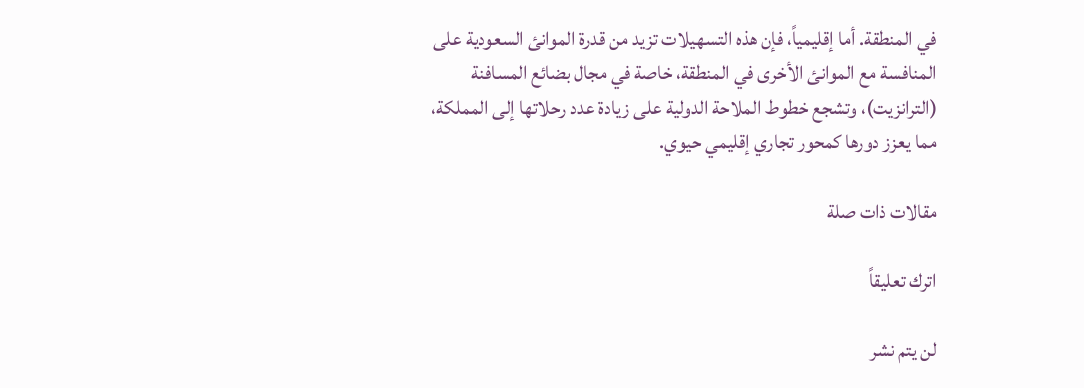في المنطقة. أما إقليمياً، فإن هذه التسهيلات تزيد من قدرة الموانئ السعودية على المنافسة مع الموانئ الأخرى في المنطقة، خاصة في مجال بضائع المسافنة (الترانزيت)، وتشجع خطوط الملاحة الدولية على زيادة عدد رحلاتها إلى المملكة، مما يعزز دورها كمحور تجاري إقليمي حيوي.

مقالات ذات صلة

اترك تعليقاً

لن يتم نشر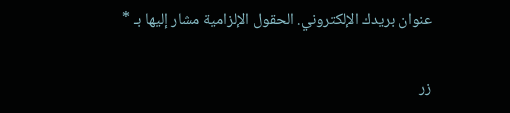عنوان بريدك الإلكتروني. الحقول الإلزامية مشار إليها بـ *

زر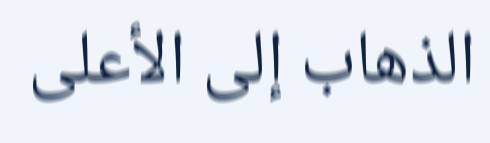الذهاب إلى الأعلى